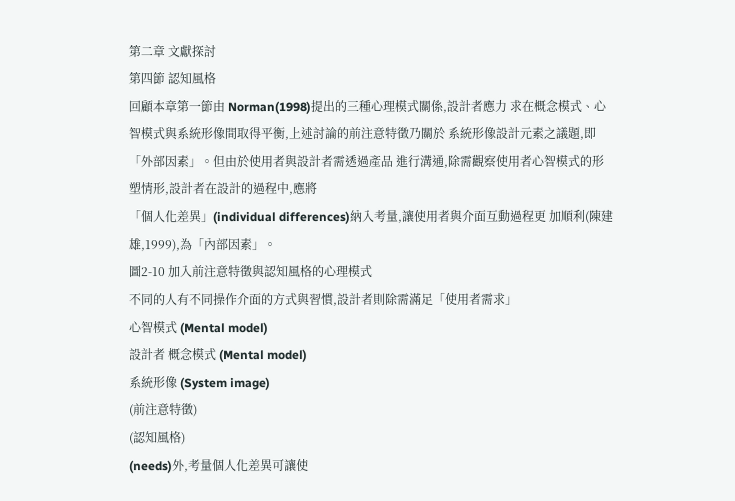第二章 文獻探討
第四節 認知風格
回顧本章第一節由 Norman(1998)提出的三種心理模式關係,設計者應力 求在概念模式、心智模式與系統形像間取得平衡,上述討論的前注意特徵乃關於 系統形像設計元素之議題,即「外部因素」。但由於使用者與設計者需透過產品 進行溝通,除需觀察使用者心智模式的形塑情形,設計者在設計的過程中,應將
「個人化差異」(individual differences)納入考量,讓使用者與介面互動過程更 加順利(陳建雄,1999),為「內部因素」。
圖2-10 加入前注意特徵與認知風格的心理模式
不同的人有不同操作介面的方式與習慣,設計者則除需滿足「使用者需求」
心智模式 (Mental model)
設計者 概念模式 (Mental model)
系統形像 (System image)
(前注意特徵)
(認知風格)
(needs)外,考量個人化差異可讓使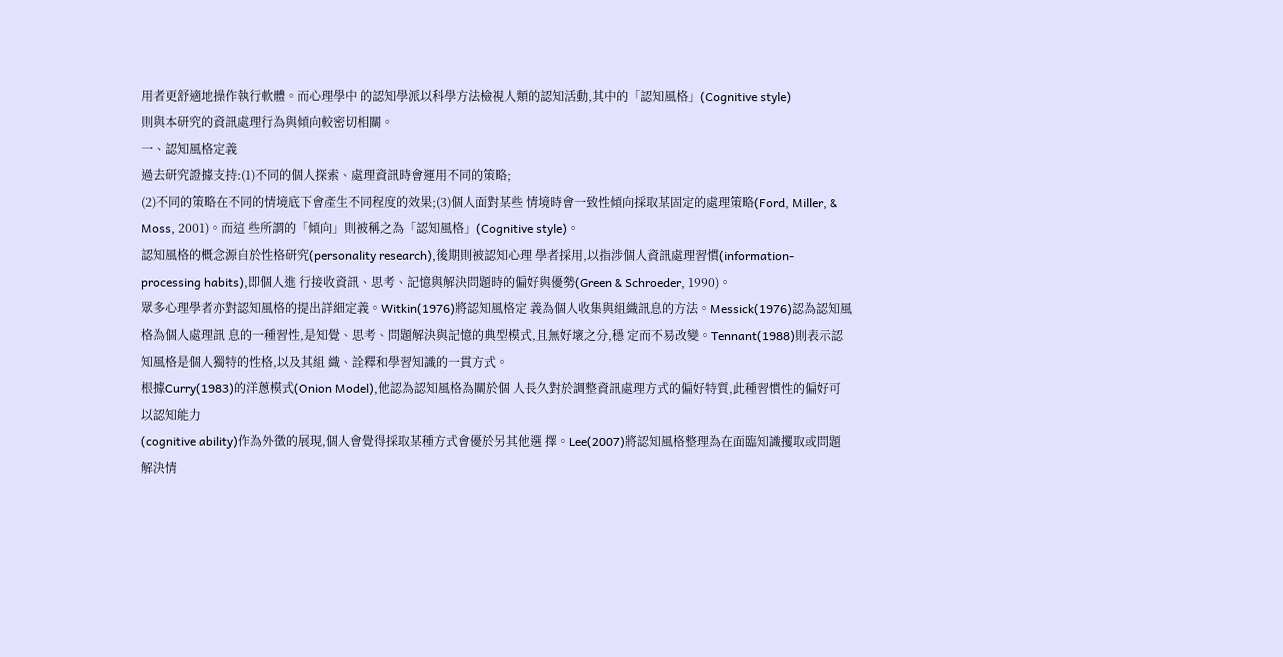用者更舒適地操作執行軟體。而心理學中 的認知學派以科學方法檢視人類的認知活動,其中的「認知風格」(Cognitive style)
則與本研究的資訊處理行為與傾向較密切相關。
一、認知風格定義
過去研究證據支持:(1)不同的個人探索、處理資訊時會運用不同的策略;
(2)不同的策略在不同的情境底下會產生不同程度的效果;(3)個人面對某些 情境時會一致性傾向採取某固定的處理策略(Ford, Miller, & Moss, 2001)。而這 些所謂的「傾向」則被稱之為「認知風格」(Cognitive style)。
認知風格的概念源自於性格研究(personality research),後期則被認知心理 學者採用,以指涉個人資訊處理習慣(information-processing habits),即個人進 行接收資訊、思考、記憶與解決問題時的偏好與優勢(Green & Schroeder, 1990)。
眾多心理學者亦對認知風格的提出詳細定義。Witkin(1976)將認知風格定 義為個人收集與組織訊息的方法。Messick(1976)認為認知風格為個人處理訊 息的一種習性,是知覺、思考、問題解決與記憶的典型模式,且無好壞之分,穩 定而不易改變。Tennant(1988)則表示認知風格是個人獨特的性格,以及其組 織、詮釋和學習知識的一貫方式。
根據Curry(1983)的洋蔥模式(Onion Model),他認為認知風格為關於個 人長久對於調整資訊處理方式的偏好特質,此種習慣性的偏好可以認知能力
(cognitive ability)作為外徵的展現,個人會覺得採取某種方式會優於另其他選 擇。Lee(2007)將認知風格整理為在面臨知識攫取或問題解決情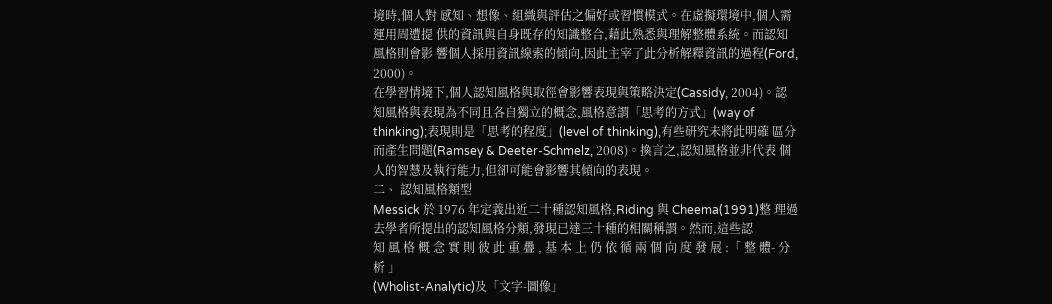境時,個人對 感知、想像、組織與評估之偏好或習慣模式。在虛擬環境中,個人需運用周遭提 供的資訊與自身既存的知識整合,藉此熟悉與理解整體系統。而認知風格則會影 響個人採用資訊線索的傾向,因此主宰了此分析解釋資訊的過程(Ford, 2000)。
在學習情境下,個人認知風格與取徑會影響表現與策略決定(Cassidy, 2004)。認知風格與表現為不同且各自獨立的概念,風格意謂「思考的方式」(way of thinking);表現則是「思考的程度」(level of thinking),有些研究未將此明確 區分而產生問題(Ramsey & Deeter-Schmelz, 2008)。換言之,認知風格並非代表 個人的智慧及執行能力,但卻可能會影響其傾向的表現。
二、 認知風格類型
Messick 於 1976 年定義出近二十種認知風格,Riding 與 Cheema(1991)整 理過去學者所提出的認知風格分類,發現已達三十種的相關稱謂。然而,這些認
知 風 格 概 念 實 則 彼 此 重 疊 , 基 本 上 仍 依 循 兩 個 向 度 發 展 :「 整 體- 分 析 」
(Wholist-Analytic)及「文字-圖像」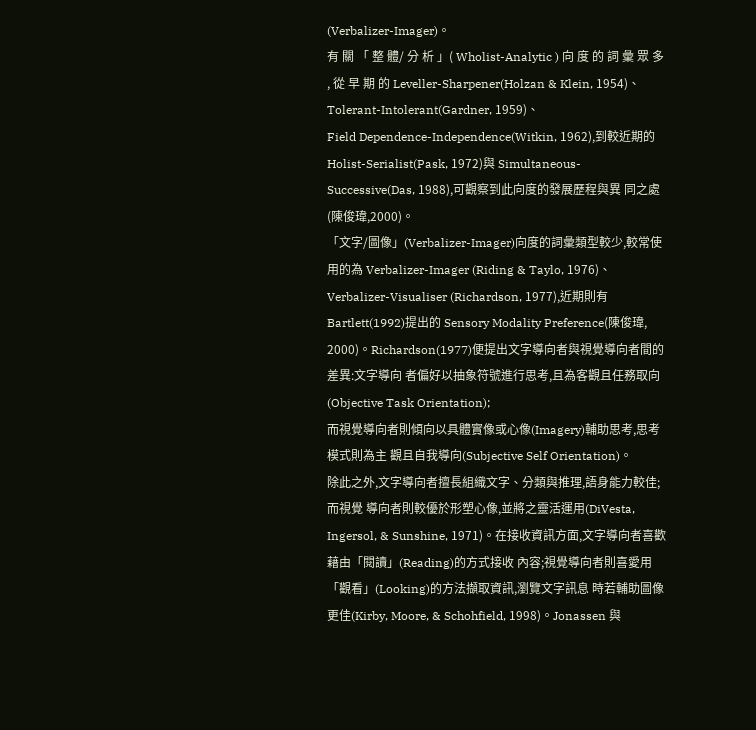(Verbalizer-Imager)。
有 關 「 整 體/ 分 析 」( Wholist-Analytic ) 向 度 的 詞 彙 眾 多 , 從 早 期 的 Leveller-Sharpener(Holzan & Klein, 1954)、Tolerant-Intolerant(Gardner, 1959)、
Field Dependence-Independence(Witkin, 1962),到較近期的Holist-Serialist(Pask, 1972)與 Simultaneous-Successive(Das, 1988),可觀察到此向度的發展歷程與異 同之處(陳俊瑋,2000)。
「文字/圖像」(Verbalizer-Imager)向度的詞彙類型較少,較常使用的為 Verbalizer-Imager (Riding & Taylo, 1976)、Verbalizer-Visualiser (Richardson, 1977),近期則有 Bartlett(1992)提出的 Sensory Modality Preference(陳俊瑋,
2000)。Richardson(1977)便提出文字導向者與視覺導向者間的差異:文字導向 者偏好以抽象符號進行思考,且為客觀且任務取向(Objective Task Orientation);
而視覺導向者則傾向以具體實像或心像(Imagery)輔助思考,思考模式則為主 觀且自我導向(Subjective Self Orientation)。
除此之外,文字導向者擅長組織文字、分類與推理,語身能力較佳;而視覺 導向者則較優於形塑心像,並將之靈活運用(DiVesta, Ingersol, & Sunshine, 1971)。在接收資訊方面,文字導向者喜歡藉由「閱讀」(Reading)的方式接收 內容;視覺導向者則喜愛用「觀看」(Looking)的方法擷取資訊,瀏覽文字訊息 時若輔助圖像更佳(Kirby, Moore, & Schohfield, 1998)。Jonassen 與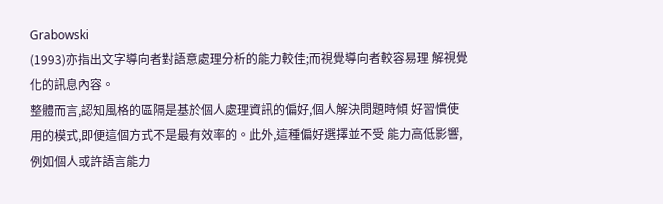Grabowski
(1993)亦指出文字導向者對語意處理分析的能力較佳;而視覺導向者較容易理 解視覺化的訊息內容。
整體而言,認知風格的區隔是基於個人處理資訊的偏好,個人解決問題時傾 好習慣使用的模式,即便這個方式不是最有效率的。此外,這種偏好選擇並不受 能力高低影響,例如個人或許語言能力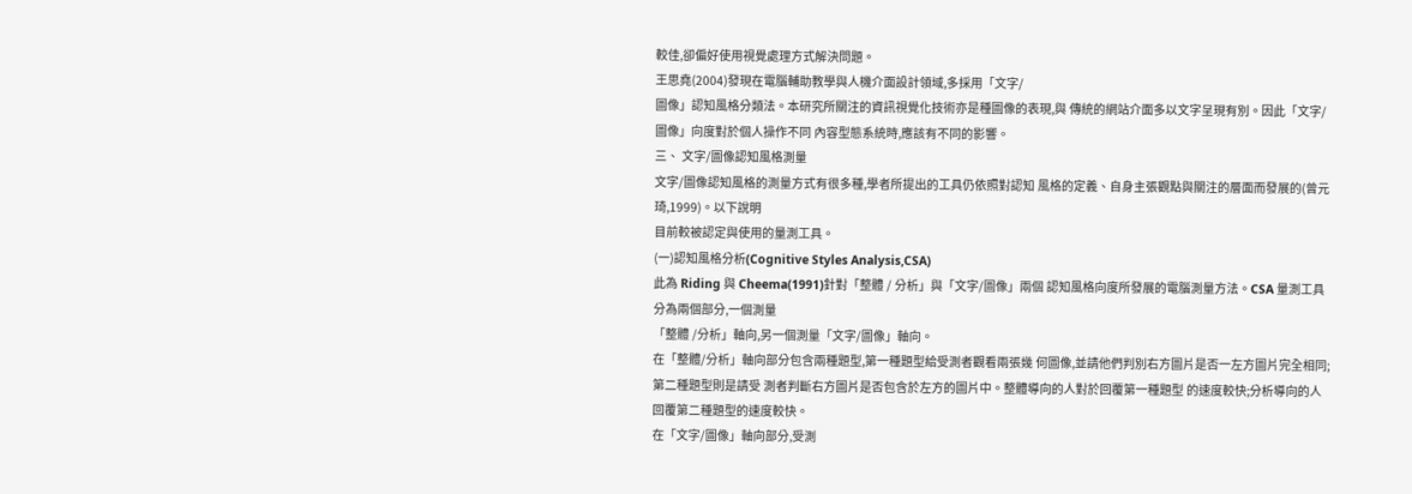較佳,卻偏好使用視覺處理方式解決問題。
王思堯(2004)發現在電腦輔助教學與人機介面設計領域,多採用「文字/
圖像」認知風格分類法。本研究所關注的資訊視覺化技術亦是種圖像的表現,與 傳統的網站介面多以文字呈現有別。因此「文字/圖像」向度對於個人操作不同 內容型態系統時,應該有不同的影響。
三、 文字/圖像認知風格測量
文字/圖像認知風格的測量方式有很多種,學者所提出的工具仍依照對認知 風格的定義、自身主張觀點與關注的層面而發展的(曾元琦,1999)。以下說明
目前較被認定與使用的量測工具。
(一)認知風格分析(Cognitive Styles Analysis,CSA)
此為 Riding 與 Cheema(1991)針對「整體 / 分析」與「文字/圖像」兩個 認知風格向度所發展的電腦測量方法。CSA 量測工具分為兩個部分,一個測量
「整體 /分析」軸向,另一個測量「文字/圖像」軸向。
在「整體/分析」軸向部分包含兩種題型,第一種題型給受測者觀看兩張幾 何圖像,並請他們判別右方圖片是否一左方圖片完全相同;第二種題型則是請受 測者判斷右方圖片是否包含於左方的圖片中。整體導向的人對於回覆第一種題型 的速度較快;分析導向的人回覆第二種題型的速度較快。
在「文字/圖像」軸向部分,受測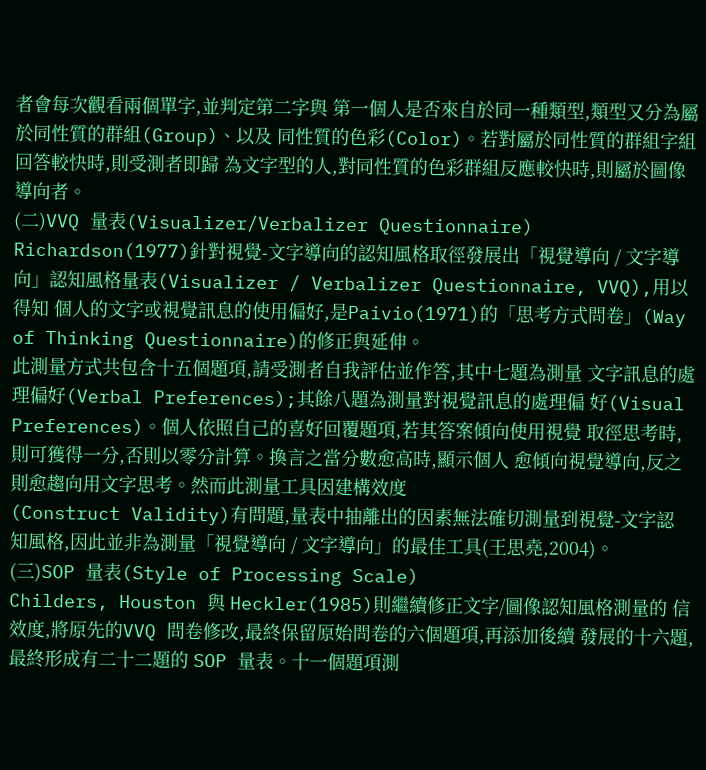者會每次觀看兩個單字,並判定第二字與 第一個人是否來自於同一種類型,類型又分為屬於同性質的群組(Group)、以及 同性質的色彩(Color)。若對屬於同性質的群組字組回答較快時,則受測者即歸 為文字型的人,對同性質的色彩群組反應較快時,則屬於圖像導向者。
(二)VVQ 量表(Visualizer/Verbalizer Questionnaire)
Richardson(1977)針對視覺-文字導向的認知風格取徑發展出「視覺導向 / 文字導向」認知風格量表(Visualizer / Verbalizer Questionnaire, VVQ),用以得知 個人的文字或視覺訊息的使用偏好,是Paivio(1971)的「思考方式問卷」(Way of Thinking Questionnaire)的修正與延伸。
此測量方式共包含十五個題項,請受測者自我評估並作答,其中七題為測量 文字訊息的處理偏好(Verbal Preferences);其餘八題為測量對視覺訊息的處理偏 好(Visual Preferences)。個人依照自己的喜好回覆題項,若其答案傾向使用視覺 取徑思考時,則可獲得一分,否則以零分計算。換言之當分數愈高時,顯示個人 愈傾向視覺導向,反之則愈趨向用文字思考。然而此測量工具因建構效度
(Construct Validity)有問題,量表中抽離出的因素無法確切測量到視覺-文字認 知風格,因此並非為測量「視覺導向 / 文字導向」的最佳工具(王思堯,2004)。
(三)SOP 量表(Style of Processing Scale)
Childers, Houston 與 Heckler(1985)則繼續修正文字/圖像認知風格測量的 信效度,將原先的VVQ 問卷修改,最終保留原始問卷的六個題項,再添加後續 發展的十六題,最終形成有二十二題的 SOP 量表。十一個題項測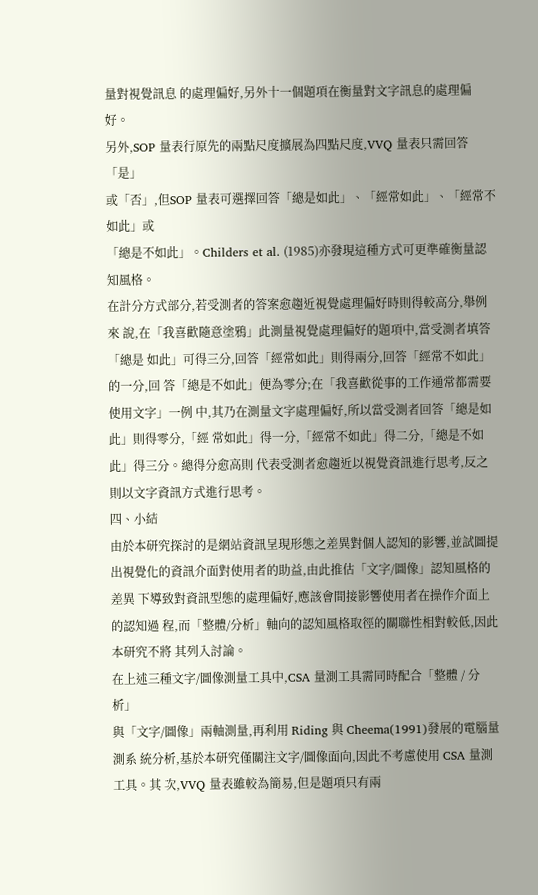量對視覺訊息 的處理偏好,另外十一個題項在衡量對文字訊息的處理偏好。
另外,SOP 量表行原先的兩點尺度擴展為四點尺度,VVQ 量表只需回答「是」
或「否」,但SOP 量表可選擇回答「總是如此」、「經常如此」、「經常不如此」或
「總是不如此」。Childers et al. (1985)亦發現這種方式可更準確衡量認知風格。
在計分方式部分,若受測者的答案愈趨近視覺處理偏好時則得較高分,舉例來 說,在「我喜歡隨意塗鴉」此測量視覺處理偏好的題項中,當受測者填答「總是 如此」可得三分,回答「經常如此」則得兩分,回答「經常不如此」的一分,回 答「總是不如此」便為零分;在「我喜歡從事的工作通常都需要使用文字」一例 中,其乃在測量文字處理偏好,所以當受測者回答「總是如此」則得零分,「經 常如此」得一分,「經常不如此」得二分,「總是不如此」得三分。總得分愈高則 代表受測者愈趨近以視覺資訊進行思考,反之則以文字資訊方式進行思考。
四、小結
由於本研究探討的是網站資訊呈現形態之差異對個人認知的影響,並試圖提 出視覺化的資訊介面對使用者的助益,由此推估「文字/圖像」認知風格的差異 下導致對資訊型態的處理偏好,應該會間接影響使用者在操作介面上的認知過 程,而「整體/分析」軸向的認知風格取徑的關聯性相對較低,因此本研究不將 其列入討論。
在上述三種文字/圖像測量工具中,CSA 量測工具需同時配合「整體 / 分析」
與「文字/圖像」兩軸測量,再利用 Riding 與 Cheema(1991)發展的電腦量測系 統分析,基於本研究僅關注文字/圖像面向,因此不考慮使用 CSA 量測工具。其 次,VVQ 量表雖較為簡易,但是題項只有兩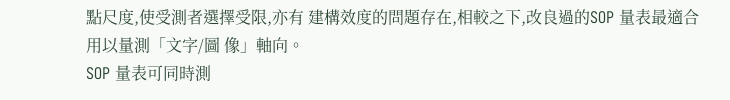點尺度,使受測者選擇受限,亦有 建構效度的問題存在,相較之下,改良過的SOP 量表最適合用以量測「文字/圖 像」軸向。
SOP 量表可同時測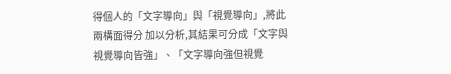得個人的「文字導向」與「視覺導向」,將此兩構面得分 加以分析,其結果可分成「文字與視覺導向皆強」、「文字導向強但視覺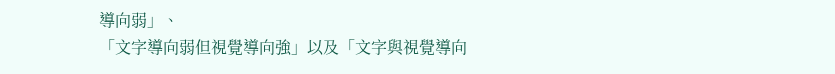導向弱」、
「文字導向弱但視覺導向強」以及「文字與視覺導向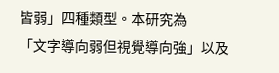皆弱」四種類型。本研究為
「文字導向弱但視覺導向強」以及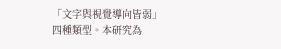「文字與視覺導向皆弱」四種類型。本研究為